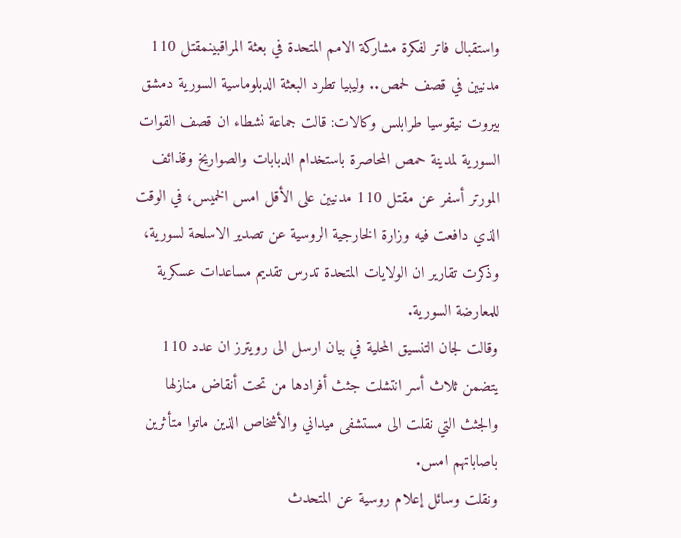واستقبال فاتر لفكرة مشاركة الامم المتحدة في بعثة المراقبينمقتل 110 مدنيين في قصف لحمص.. وليبيا تطرد البعثة الدبلوماسية السورية دمشق بيروت نيقوسيا طرابلس وكالات: قالت جماعة نشطاء ان قصف القوات السورية لمدينة حمص المحاصرة باستخدام الدبابات والصواريخ وقذائف المورتر أسفر عن مقتل 110 مدنيين على الأقل امس الخميس، في الوقت الذي دافعت فيه وزارة الخارجية الروسية عن تصدير الاسلحة لسورية، وذكرت تقارير ان الولايات المتحدة تدرس تقديم مساعدات عسكرية للمعارضة السورية.
وقالت لجان التنسيق المحلية في بيان ارسل الى رويترز ان عدد 110 يتضمن ثلاث أسر انتشلت جثث أفرادها من تحت أنقاض منازلها والجثث التي نقلت الى مستشفى ميداني والأشخاص الذين ماتوا متأثرين باصاباتهم امس.
ونقلت وسائل إعلام روسية عن المتحدث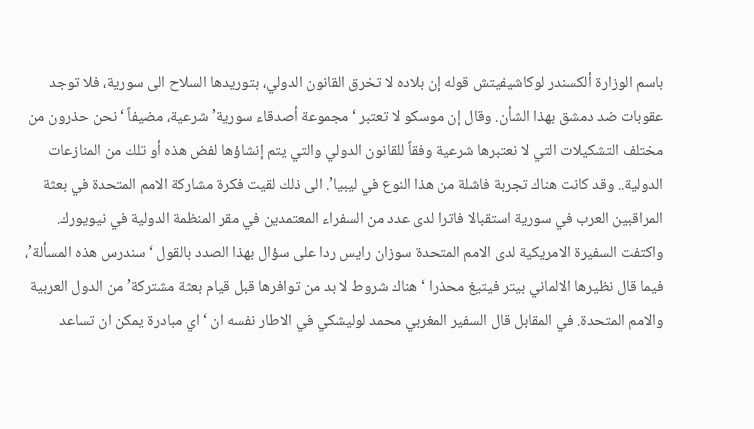باسم الوزارة ألكسندر لوكاشيفيتش قوله إن بلاده لا تخرق القانون الدولي، بتوريدها السلاح الى سورية، فلا توجد عقوبات ضد دمشق بهذا الشأن. وقال إن موسكو لا تعتبر ‘مجموعة أصدقاء سورية’ شرعية، مضيفاً ‘نحن حذرون من مختلف التشكيلات التي لا نعتبرها شرعية وفقاً للقانون الدولي والتي يتم إنشاؤها لفض هذه أو تلك من المنازعات الدولية.. وقد كانت هناك تجربة فاشلة من هذا النوع في ليبيا’. الى ذلك لقيت فكرة مشاركة الامم المتحدة في بعثة المراقبين العرب في سورية استقبالا فاترا لدى عدد من السفراء المعتمدين في مقر المنظمة الدولية في نيويورك.
واكتفت السفيرة الامريكية لدى الامم المتحدة سوزان رايس ردا على سؤال بهذا الصدد بالقول ‘سندرس هذه المسألة’، فيما قال نظيرها الالماني بيتر فيتيغ محذرا ‘هناك شروط لا بد من توافرها قبل قيام بعثة مشتركة’ من الدول العربية والامم المتحدة. في المقابل قال السفير المغربي محمد لوليشكي في الاطار نفسه ان ‘اي مبادرة يمكن ان تساعد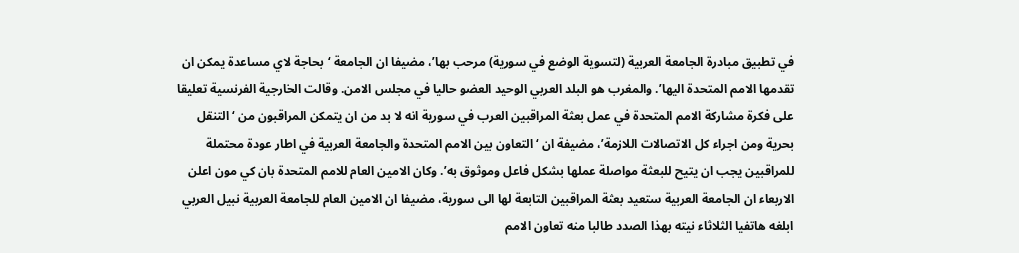في تطبيق مبادرة الجامعة العربية (لتسوية الوضع في سورية) مرحب بها’، مضيفا ان الجامعة ‘بحاجة لاي مساعدة يمكن ان تقدمها الامم المتحدة اليها’. والمغرب هو البلد العربي الوحيد العضو حاليا في مجلس الامن. وقالت الخارجية الفرنسية تعليقا على فكرة مشاركة الامم المتحدة في عمل بعثة المراقبين العرب في سورية انه لا بد من ان يتمكن المراقبون من ‘التنقل بحرية ومن اجراء كل الاتصالات اللازمة’، مضيفة ان ‘التعاون بين الامم المتحدة والجامعة العربية في اطار عودة محتملة للمراقبين يجب ان يتيح للبعثة مواصلة عملها بشكل فاعل وموثوق به’. وكان الامين العام للامم المتحدة بان كي مون اعلن الاربعاء ان الجامعة العربية ستعيد بعثة المراقبين التابعة لها الى سورية، مضيفا ان الامين العام للجامعة العربية نبيل العربي ابلغه هاتفيا الثلاثاء نيته بهذا الصدد طالبا منه تعاون الامم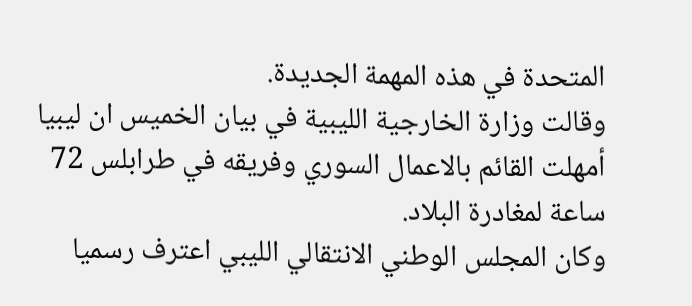المتحدة في هذه المهمة الجديدة.
وقالت وزارة الخارجية الليبية في بيان الخميس ان ليبيا أمهلت القائم بالاعمال السوري وفريقه في طرابلس 72 ساعة لمغادرة البلاد.
وكان المجلس الوطني الانتقالي الليبي اعترف رسميا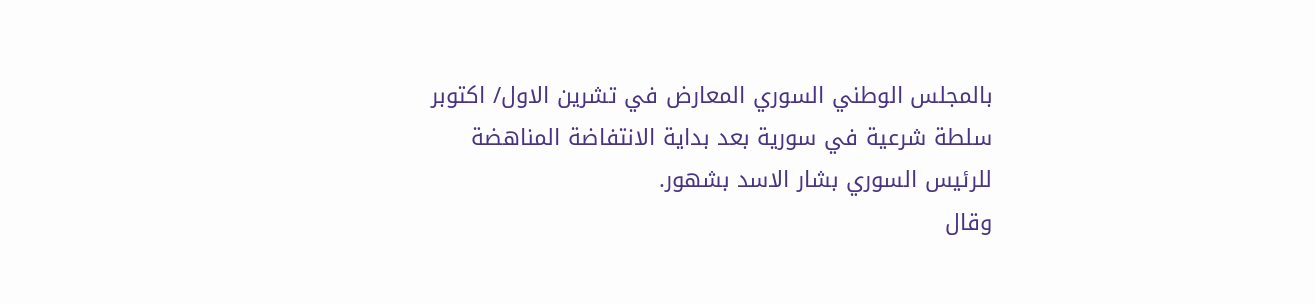بالمجلس الوطني السوري المعارض في تشرين الاول/ اكتوبر سلطة شرعية في سورية بعد بداية الانتفاضة المناهضة للرئيس السوري بشار الاسد بشهور.
وقال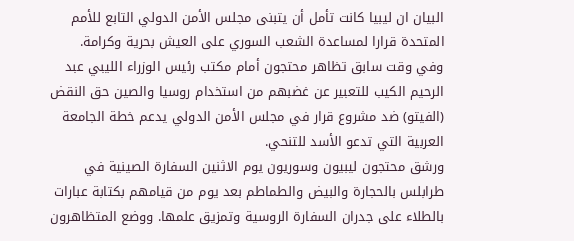البيان ان ليبيا كانت تأمل أن يتبنى مجلس الأمن الدولي التابع للأمم المتحدة قرارا لمساعدة الشعب السوري على العيش بحرية وكرامة.
وفي وقت سابق تظاهر محتجون أمام مكتب رئيس الوزراء الليبي عبد الرحيم الكيب للتعبير عن غضبهم من استخدام روسيا والصين حق النقض (الفيتو) ضد مشروع قرار في مجلس الأمن الدولي يدعم خطة الجامعة العربية التي تدعو الأسد للتنحي.
ورشق محتجون ليبيون وسوريون يوم الاثنين السفارة الصينية في طرابلس بالحجارة والبيض والطماطم بعد يوم من قيامهم بكتابة عبارات بالطلاء على جدران السفارة الروسية وتمزيق علمها. ووضع المتظاهرون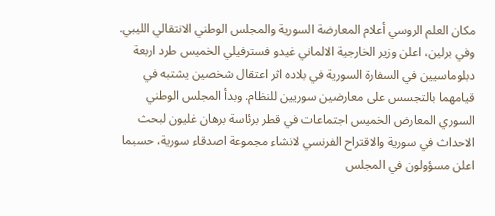مكان العلم الروسي أعلام المعارضة السورية والمجلس الوطني الانتقالي الليبي.
وفي برلين، اعلن وزير الخارجية الالماني غيدو فسترفيلي الخميس طرد اربعة دبلوماسيين في السفارة السورية في بلاده اثر اعتقال شخصين يشتبه في قيامهما بالتجسس على معارضين سوريين للنظام. وبدأ المجلس الوطني السوري المعارض الخميس اجتماعات في قطر برئاسة برهان غليون لبحث الاحداث في سورية والاقتراح الفرنسي لانشاء مجموعة اصدقاء سورية، حسبما اعلن مسؤولون في المجلس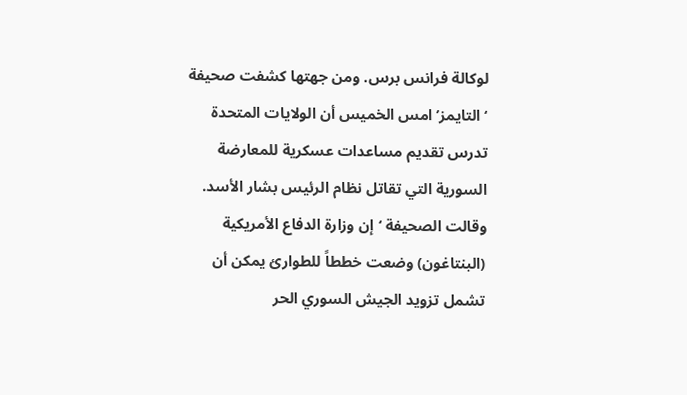لوكالة فرانس برس. ومن جهتها كشفت صحيفة ‘التايمز’ امس الخميس أن الولايات المتحدة تدرس تقديم مساعدات عسكرية للمعارضة السورية التي تقاتل نظام الرئيس بشار الأسد.
وقالت الصحيفة ‘إن وزارة الدفاع الأمريكية (البنتاغون) وضعت خططاً للطوارئ يمكن أن تشمل تزويد الجيش السوري الحر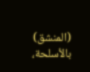(المنشق) بالأسلحة،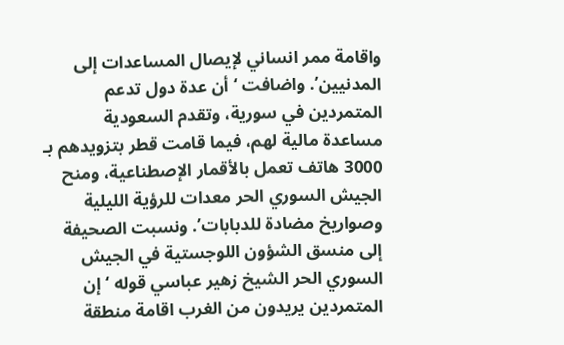واقامة ممر انساني لإيصال المساعدات إلى المدنيين’. واضافت ‘أن عدة دول تدعم المتمردين في سورية، وتقدم السعودية مساعدة مالية لهم، فيما قامت قطر بتزويدهم بـ 3000 هاتف تعمل بالأقمار الإصطناعية، ومنح الجيش السوري الحر معدات للرؤية الليلية وصواريخ مضادة للدبابات’. ونسبت الصحيفة إلى منسق الشؤون اللوجستية في الجيش السوري الحر الشيخ زهير عباسي قوله ‘إن المتمردين يريدون من الغرب اقامة منطقة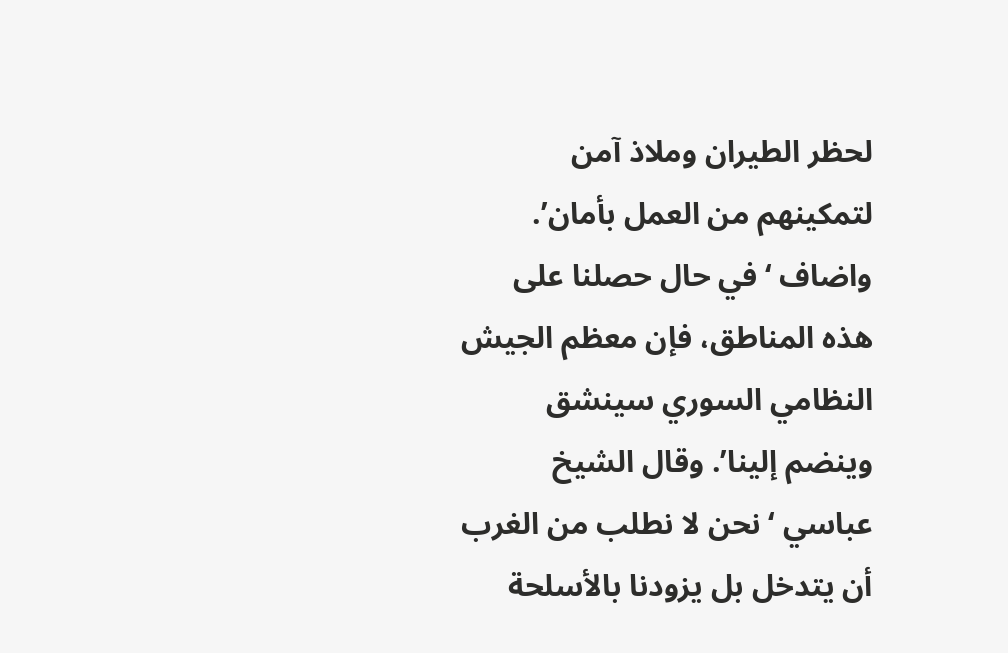لحظر الطيران وملاذ آمن لتمكينهم من العمل بأمان’. واضاف ‘في حال حصلنا على هذه المناطق، فإن معظم الجيش النظامي السوري سينشق وينضم إلينا’. وقال الشيخ عباسي ‘نحن لا نطلب من الغرب أن يتدخل بل يزودنا بالأسلحة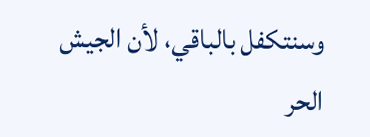وسنتكفل بالباقي، لأن الجيش الحر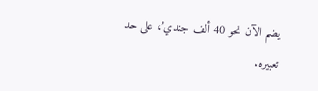يضم الآن نحو 40 ألف جندي’، على حد تعبيره.